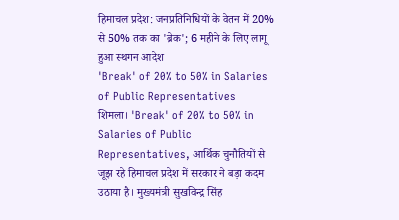हिमाचल प्रदेश: जनप्रतिनिधियों के वेतन में 20% से 50% तक का 'ब्रेक'; 6 महीने के लिए लागू हुआ स्थगन आदेश
'Break' of 20% to 50% in Salaries of Public Representatives
शिमला। 'Break' of 20% to 50% in Salaries of Public Representatives, आर्थिक चुनौतियों से जूझ रहे हिमाचल प्रदेश में सरकार ने बड़ा कदम उठाया है। मुख्यमंत्री सुखविन्द्र सिंह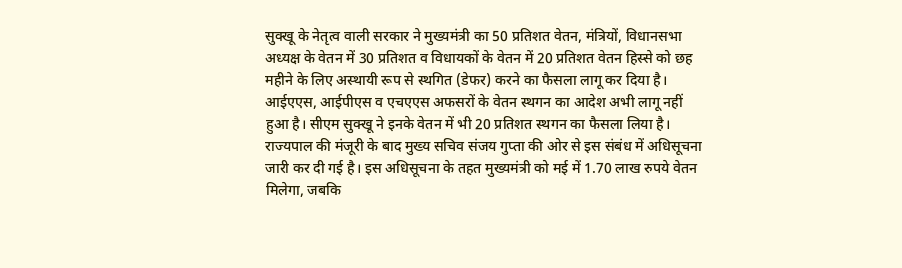सुक्खू के नेतृत्व वाली सरकार ने मुख्यमंत्री का 50 प्रतिशत वेतन, मंत्रियों, विधानसभा अध्यक्ष के वेतन में 30 प्रतिशत व विधायकों के वेतन में 20 प्रतिशत वेतन हिस्से को छह महीने के लिए अस्थायी रूप से स्थगित (डेफर) करने का फैसला लागू कर दिया है।
आईएएस, आईपीएस व एचएएस अफसरों के वेतन स्थगन का आदेश अभी लागू नहीं हुआ है। सीएम सुक्खू ने इनके वेतन में भी 20 प्रतिशत स्थगन का फैसला लिया है।
राज्यपाल की मंजूरी के बाद मुख्य सचिव संजय गुप्ता की ओर से इस संबंध में अधिसूचना जारी कर दी गई है। इस अधिसूचना के तहत मुख्यमंत्री को मई में 1.70 लाख रुपये वेतन मिलेगा, जबकि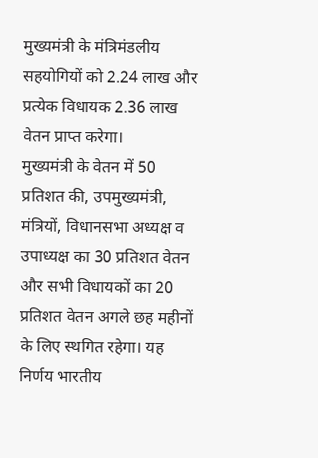मुख्यमंत्री के मंत्रिमंडलीय सहयोगियों को 2.24 लाख और प्रत्येक विधायक 2.36 लाख वेतन प्राप्त करेगा।
मुख्यमंत्री के वेतन में 50 प्रतिशत की, उपमुख्यमंत्री, मंत्रियों, विधानसभा अध्यक्ष व उपाध्यक्ष का 30 प्रतिशत वेतन और सभी विधायकों का 20 प्रतिशत वेतन अगले छह महीनों के लिए स्थगित रहेगा। यह निर्णय भारतीय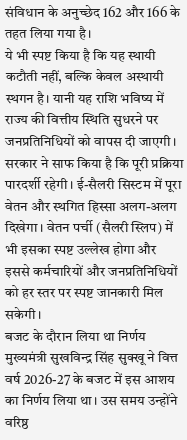संविधान के अनुच्छेद 162 और 166 के तहत लिया गया है।
ये भी स्पष्ट किया है कि यह स्थायी कटौती नहीं, बल्कि केवल अस्थायी स्थगन है। यानी यह राशि भविष्य में राज्य की वित्तीय स्थिति सुधरने पर जनप्रतिनिधियों को वापस दी जाएगी। सरकार ने साफ किया है कि पूरी प्रक्रिया पारदर्शी रहेगी। ई-सैलरी सिस्टम में पूरा वेतन और स्थगित हिस्सा अलग-अलग दिखेगा। वेतन पर्ची (सैलरी स्लिप) में भी इसका स्पष्ट उल्लेख होगा और इससे कर्मचारियों और जनप्रतिनिधियों को हर स्तर पर स्पष्ट जानकारी मिल सकेगी।
बजट के दौरान लिया था निर्णय
मुख्यमंत्री सुखविन्द्र सिंह सुक्खू ने वित्त वर्ष 2026-27 के बजट में इस आशय का निर्णय लिया था। उस समय उन्होंने वरिष्ठ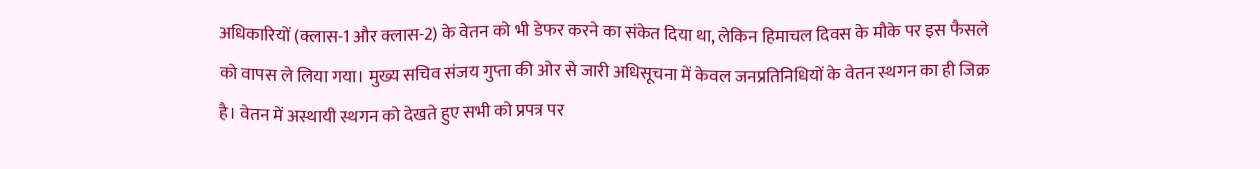अधिकारियों (क्लास-1 और क्लास-2) के वेतन को भी डेफर करने का संकेत दिया था, लेकिन हिमाचल दिवस के मौके पर इस फैसले को वापस ले लिया गया। मुख्य सचिव संजय गुप्ता की ओर से जारी अधिसूचना में केवल जनप्रतिनिधियों के वेतन स्थगन का ही जिक्र है। वेतन में अस्थायी स्थगन को देखते हुए सभी को प्रपत्र पर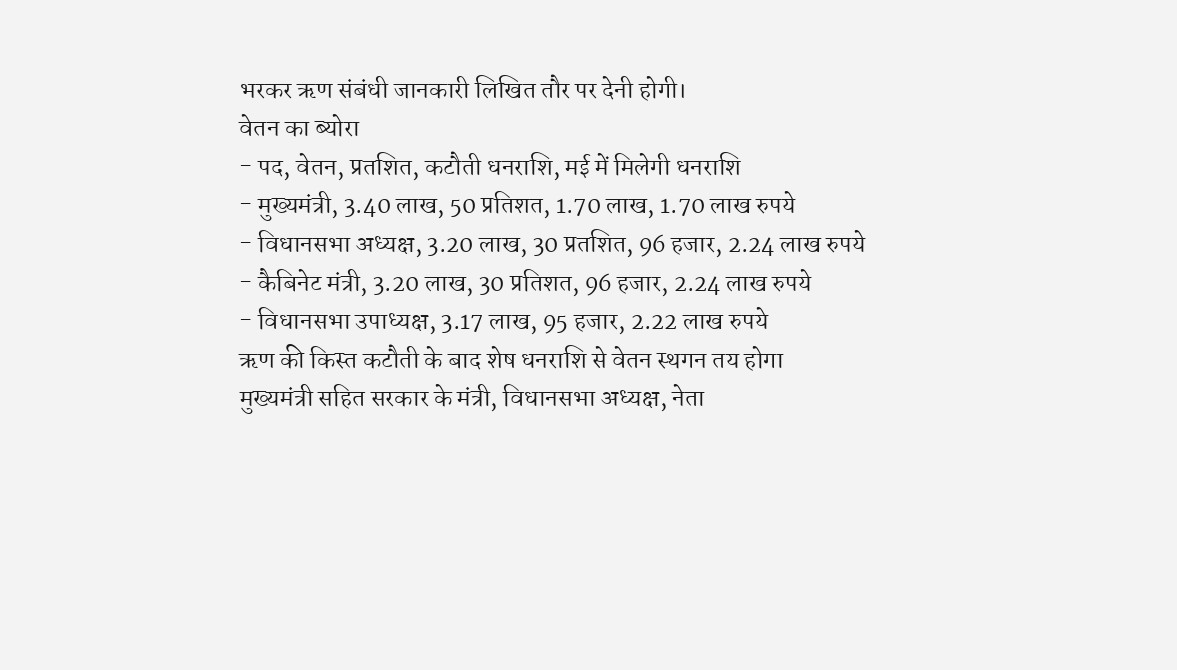भरकर ऋण संबंधी जानकारी लिखित तौर पर देनी होगी।
वेतन का ब्योरा
- पद, वेतन, प्रतशित, कटौती धनराशि, मई में मिलेगी धनराशि
- मुख्यमंत्री, 3.40 लाख, 50 प्रतिशत, 1.70 लाख, 1.70 लाख रुपये
- विधानसभा अध्यक्ष, 3.20 लाख, 30 प्रतशित, 96 हजार, 2.24 लाख रुपये
- कैबिनेट मंत्री, 3.20 लाख, 30 प्रतिशत, 96 हजार, 2.24 लाख रुपये
- विधानसभा उपाध्यक्ष, 3.17 लाख, 95 हजार, 2.22 लाख रुपये
ऋण की किस्त कटौती के बाद शेष धनराशि से वेतन स्थगन तय होगा
मुख्यमंत्री सहित सरकार के मंत्री, विधानसभा अध्यक्ष, नेता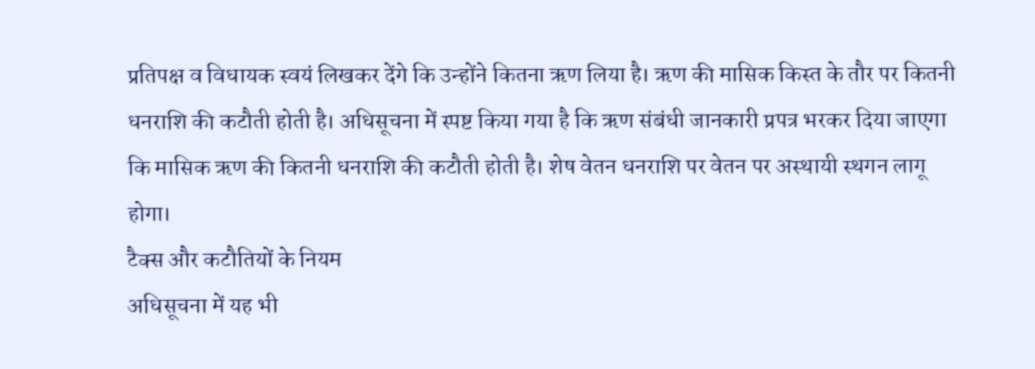प्रतिपक्ष व विधायक स्वयं लिखकर देंगे कि उन्होंने कितना ऋण लिया है। ऋण की मासिक किस्त के तौर पर कितनी धनराशि की कटौती होती है। अधिसूचना में स्पष्ट किया गया है कि ऋण संबंधी जानकारी प्रपत्र भरकर दिया जाएगा कि मासिक ऋण की कितनी धनराशि की कटौती होती है। शेष वेतन धनराशि पर वेतन पर अस्थायी स्थगन लागू होगा।
टैक्स और कटौतियों के नियम
अधिसूचना में यह भी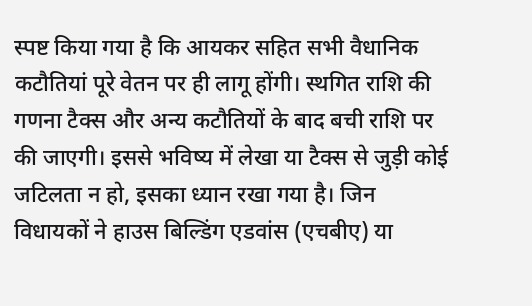स्पष्ट किया गया है कि आयकर सहित सभी वैधानिक कटौतियां पूरे वेतन पर ही लागू होंगी। स्थगित राशि की गणना टैक्स और अन्य कटौतियों के बाद बची राशि पर की जाएगी। इससे भविष्य में लेखा या टैक्स से जुड़ी कोई जटिलता न हो, इसका ध्यान रखा गया है। जिन विधायकों ने हाउस बिल्डिंग एडवांस (एचबीए) या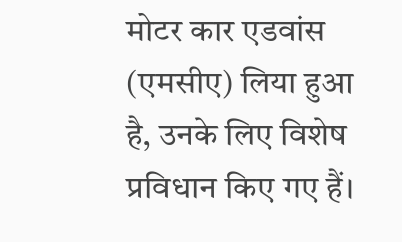मोटर कार एडवांस (एमसीए) लिया हुआ है, उनके लिए विशेष प्रविधान किए गए हैं।